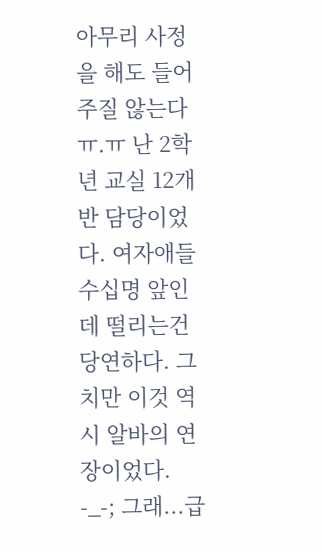아무리 사정을 해도 들어주질 않는다 ㅠ.ㅠ 난 2학년 교실 12개반 담당이었다. 여자애들 수십명 앞인데 떨리는건 당연하다. 그치만 이것 역시 알바의 연장이었다. -_-; 그래...급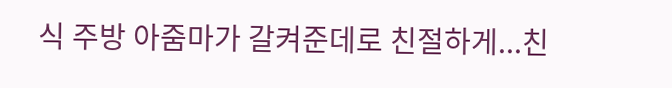식 주방 아줌마가 갈켜준데로 친절하게...친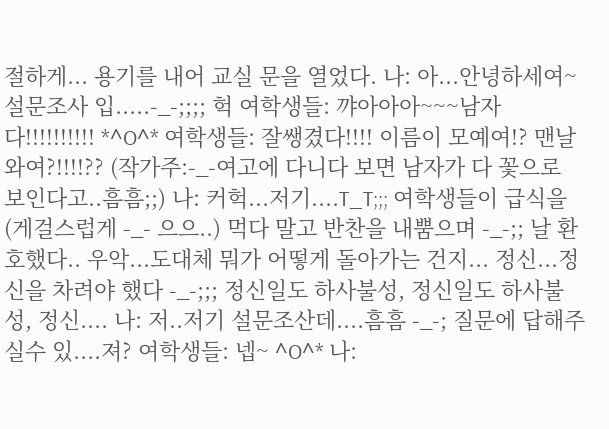절하게... 용기를 내어 교실 문을 열었다. 나: 아...안녕하세여~ 설문조사 입.....-_-;;;; 헉 여학생들: 꺄아아아~~~남자다!!!!!!!!!! *^O^* 여학생들: 잘쌩겼다!!!! 이름이 모예여!? 맨날 와여?!!!!?? (작가주:-_-여고에 다니다 보면 남자가 다 꽃으로 보인다고..흠흠;;) 나: 커헉...저기....T_T;;; 여학생들이 급식을 (게걸스럽게 -_- 으으..) 먹다 말고 반찬을 내뿜으며 -_-;; 날 환호했다.. 우악...도대체 뭐가 어떻게 돌아가는 건지... 정신...정신을 차려야 했다 -_-;;; 정신일도 하사불성, 정신일도 하사불성, 정신.... 나: 저..저기 설문조산데....흠흠 -_-; 질문에 답해주실수 있....져? 여학생들: 넵~ ^O^* 나: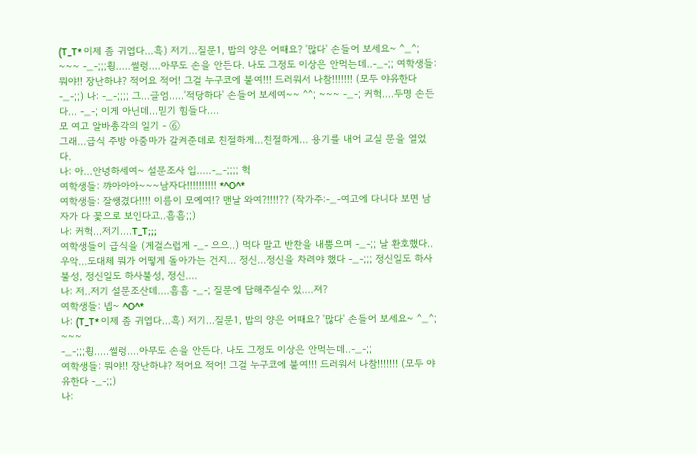(T_T* 이제 좀 귀엽다...흑) 저기...질문1, 밥의 양은 어때요? '많다' 손들어 보세요~ ^_^; ~~~ -_-;;;휭.....썰렁....아무도 손을 안든다. 나도 그정도 이상은 안먹는데..-_-;; 여학생들: 뭐야!! 장난하냐? 적어요 적어! 그걸 누구코에 붙여!!! 드러워서 나참!!!!!!! (모두 야유한다 -_-;;) 나: -_-;;;; 그...글엄.....'적당하다' 손들어 보세여~~ ^^; ~~~ -_-; 커헉....두명 손든다... -_-; 이게 아닌데...믿기 힘들다....
모 여고 알바총각의 일기 - ⑥
그래...급식 주방 아줌마가 갈켜준데로 친절하게...친절하게... 용기를 내어 교실 문을 열었다.
나: 아...안녕하세여~ 설문조사 입.....-_-;;;; 헉
여학생들: 꺄아아아~~~남자다!!!!!!!!!! *^O^*
여학생들: 잘쌩겼다!!!! 이름이 모예여!? 맨날 와여?!!!!?? (작가주:-_-여고에 다니다 보면 남자가 다 꽃으로 보인다고..흠흠;;)
나: 커헉...저기....T_T;;;
여학생들이 급식을 (게걸스럽게 -_- 으으..) 먹다 말고 반찬을 내뿜으며 -_-;; 날 환호했다.. 우악...도대체 뭐가 어떻게 돌아가는 건지... 정신...정신을 차려야 했다 -_-;;; 정신일도 하사불성, 정신일도 하사불성, 정신....
나: 저..저기 설문조산데....흠흠 -_-; 질문에 답해주실수 있....져?
여학생들: 넵~ ^O^*
나: (T_T* 이제 좀 귀엽다...흑) 저기...질문1, 밥의 양은 어때요? '많다' 손들어 보세요~ ^_^; ~~~
-_-;;;휭.....썰렁....아무도 손을 안든다. 나도 그정도 이상은 안먹는데..-_-;;
여학생들: 뭐야!! 장난하냐? 적어요 적어! 그걸 누구코에 붙여!!! 드러워서 나참!!!!!!! (모두 야유한다 -_-;;)
나: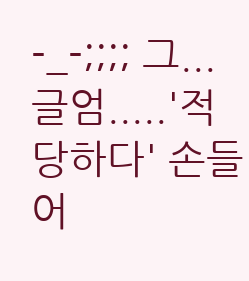-_-;;;; 그...글엄.....'적당하다' 손들어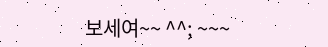보세여~~ ^^; ~~~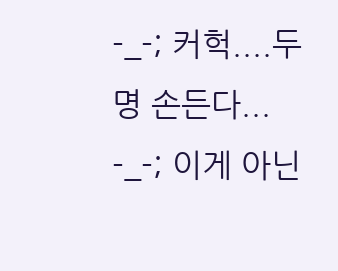-_-; 커헉....두명 손든다... -_-; 이게 아닌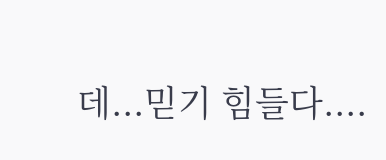데...믿기 힘들다....